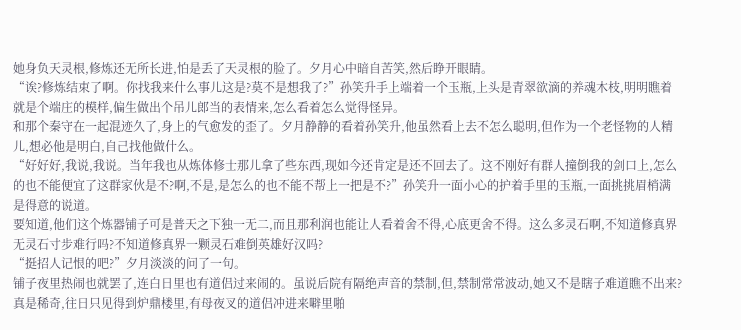她身负天灵根,修炼还无所长进,怕是丢了天灵根的脸了。夕月心中暗自苦笑,然后睁开眼睛。
“诶?修炼结束了啊。你找我来什么事儿这是?莫不是想我了?”孙笑升手上端着一个玉瓶,上头是青翠欲滴的养魂木枝,明明瞧着就是个端庄的模样,偏生做出个吊儿郎当的表情来,怎么看着怎么觉得怪异。
和那个秦守在一起混迹久了,身上的气愈发的歪了。夕月静静的看着孙笑升,他虽然看上去不怎么聪明,但作为一个老怪物的人精儿,想必他是明白,自己找他做什么。
“好好好,我说,我说。当年我也从炼体修士那儿拿了些东西,现如今还肯定是还不回去了。这不刚好有群人撞倒我的剑口上,怎么的也不能便宜了这群家伙是不?啊,不是,是怎么的也不能不帮上一把是不?”孙笑升一面小心的护着手里的玉瓶,一面挑挑眉梢满是得意的说道。
要知道,他们这个炼器铺子可是普天之下独一无二,而且那利润也能让人看着舍不得,心底更舍不得。这么多灵石啊,不知道修真界无灵石寸步难行吗?不知道修真界一颗灵石难倒英雄好汉吗?
“挺招人记恨的吧?”夕月淡淡的问了一句。
铺子夜里热闹也就罢了,连白日里也有道侣过来闹的。虽说后院有隔绝声音的禁制,但,禁制常常波动,她又不是瞎子难道瞧不出来?
真是稀奇,往日只见得到炉鼎楼里,有母夜叉的道侣冲进来噼里啪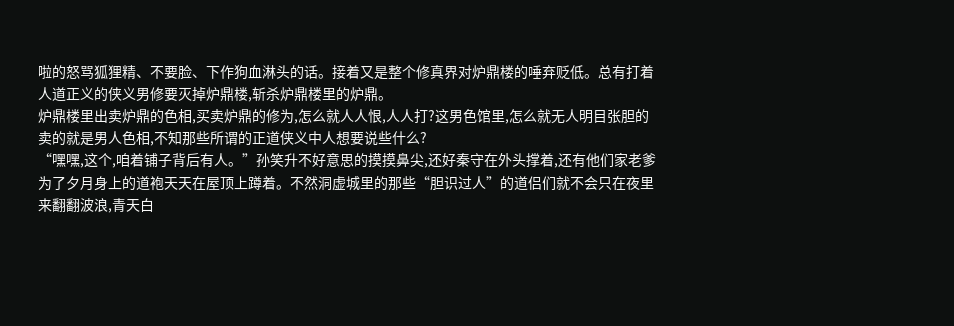啦的怒骂狐狸精、不要脸、下作狗血淋头的话。接着又是整个修真界对炉鼎楼的唾弃贬低。总有打着人道正义的侠义男修要灭掉炉鼎楼,斩杀炉鼎楼里的炉鼎。
炉鼎楼里出卖炉鼎的色相,买卖炉鼎的修为,怎么就人人恨,人人打?这男色馆里,怎么就无人明目张胆的卖的就是男人色相,不知那些所谓的正道侠义中人想要说些什么?
“嘿嘿,这个,咱着铺子背后有人。”孙笑升不好意思的摸摸鼻尖,还好秦守在外头撑着,还有他们家老爹为了夕月身上的道袍天天在屋顶上蹲着。不然洞虚城里的那些“胆识过人”的道侣们就不会只在夜里来翻翻波浪,青天白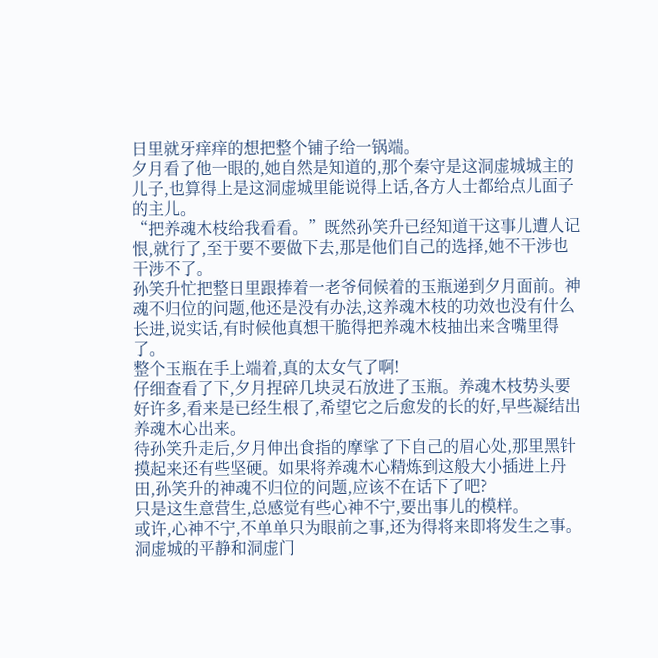日里就牙痒痒的想把整个铺子给一锅端。
夕月看了他一眼的,她自然是知道的,那个秦守是这洞虚城城主的儿子,也算得上是这洞虚城里能说得上话,各方人士都给点儿面子的主儿。
“把养魂木枝给我看看。”既然孙笑升已经知道干这事儿遭人记恨,就行了,至于要不要做下去,那是他们自己的选择,她不干涉也干涉不了。
孙笑升忙把整日里跟捧着一老爷伺候着的玉瓶递到夕月面前。神魂不归位的问题,他还是没有办法,这养魂木枝的功效也没有什么长进,说实话,有时候他真想干脆得把养魂木枝抽出来含嘴里得了。
整个玉瓶在手上端着,真的太女气了啊!
仔细查看了下,夕月捏碎几块灵石放进了玉瓶。养魂木枝势头要好许多,看来是已经生根了,希望它之后愈发的长的好,早些凝结出养魂木心出来。
待孙笑升走后,夕月伸出食指的摩挲了下自己的眉心处,那里黑针摸起来还有些坚硬。如果将养魂木心精炼到这般大小插进上丹田,孙笑升的神魂不归位的问题,应该不在话下了吧?
只是这生意营生,总感觉有些心神不宁,要出事儿的模样。
或许,心神不宁,不单单只为眼前之事,还为得将来即将发生之事。
洞虚城的平静和洞虚门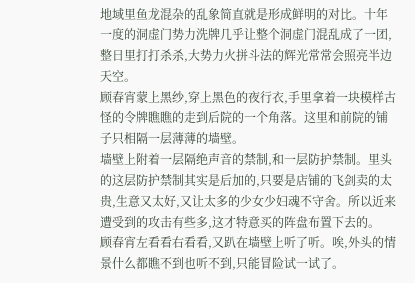地域里鱼龙混杂的乱象简直就是形成鲜明的对比。十年一度的洞虚门势力洗牌几乎让整个洞虚门混乱成了一团,整日里打打杀杀,大势力火拼斗法的辉光常常会照亮半边天空。
顾春宵蒙上黑纱,穿上黑色的夜行衣,手里拿着一块模样古怪的令牌瞧瞧的走到后院的一个角落。这里和前院的铺子只相隔一层薄薄的墙壁。
墙壁上附着一层隔绝声音的禁制,和一层防护禁制。里头的这层防护禁制其实是后加的,只要是店铺的飞剑卖的太贵,生意又太好,又让太多的少女少妇魂不守舍。所以近来遭受到的攻击有些多,这才特意买的阵盘布置下去的。
顾春宵左看看右看看,又趴在墙壁上听了听。唉,外头的情景什么都瞧不到也听不到,只能冒险试一试了。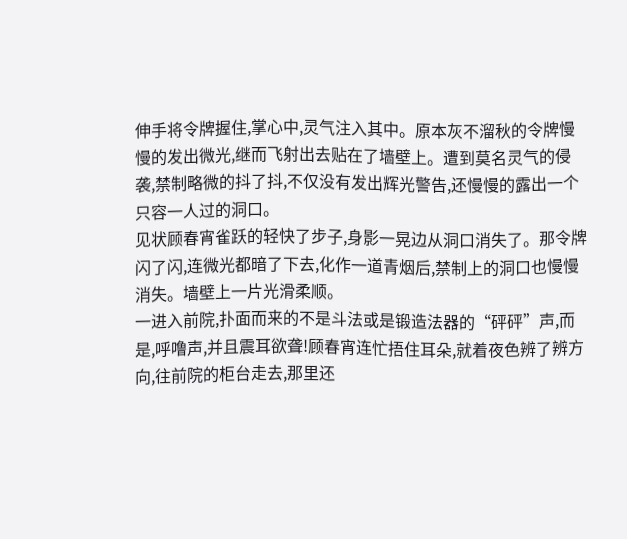伸手将令牌握住,掌心中,灵气注入其中。原本灰不溜秋的令牌慢慢的发出微光,继而飞射出去贴在了墙壁上。遭到莫名灵气的侵袭,禁制略微的抖了抖,不仅没有发出辉光警告,还慢慢的露出一个只容一人过的洞口。
见状顾春宵雀跃的轻快了步子,身影一晃边从洞口消失了。那令牌闪了闪,连微光都暗了下去,化作一道青烟后,禁制上的洞口也慢慢消失。墙壁上一片光滑柔顺。
一进入前院,扑面而来的不是斗法或是锻造法器的“砰砰”声,而是,呼噜声,并且震耳欲聋!顾春宵连忙捂住耳朵,就着夜色辨了辨方向,往前院的柜台走去,那里还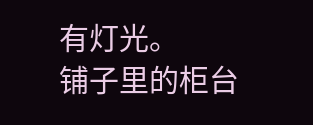有灯光。
铺子里的柜台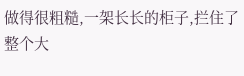做得很粗糙,一架长长的柜子,拦住了整个大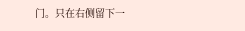门。只在右侧留下一